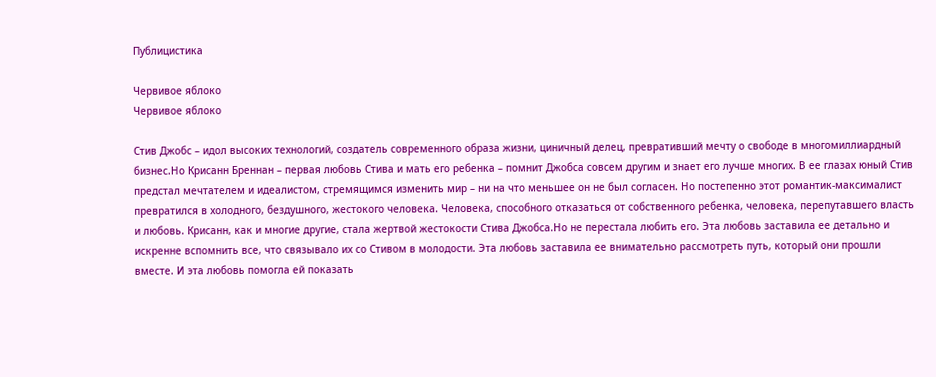Публицистика

Червивое яблоко
Червивое яблоко

Стив Джобс – идол высоких технологий, создатель современного образа жизни, циничный делец, превративший мечту о свободе в многомиллиардный бизнес.Но Крисанн Бреннан – первая любовь Стива и мать его ребенка – помнит Джобса совсем другим и знает его лучше многих. В ее глазах юный Стив предстал мечтателем и идеалистом, стремящимся изменить мир – ни на что меньшее он не был согласен. Но постепенно этот романтик-максималист превратился в холодного, бездушного, жестокого человека. Человека, способного отказаться от собственного ребенка, человека, перепутавшего власть и любовь. Крисанн, как и многие другие, стала жертвой жестокости Стива Джобса.Но не перестала любить его. Эта любовь заставила ее детально и искренне вспомнить все, что связывало их со Стивом в молодости. Эта любовь заставила ее внимательно рассмотреть путь, который они прошли вместе. И эта любовь помогла ей показать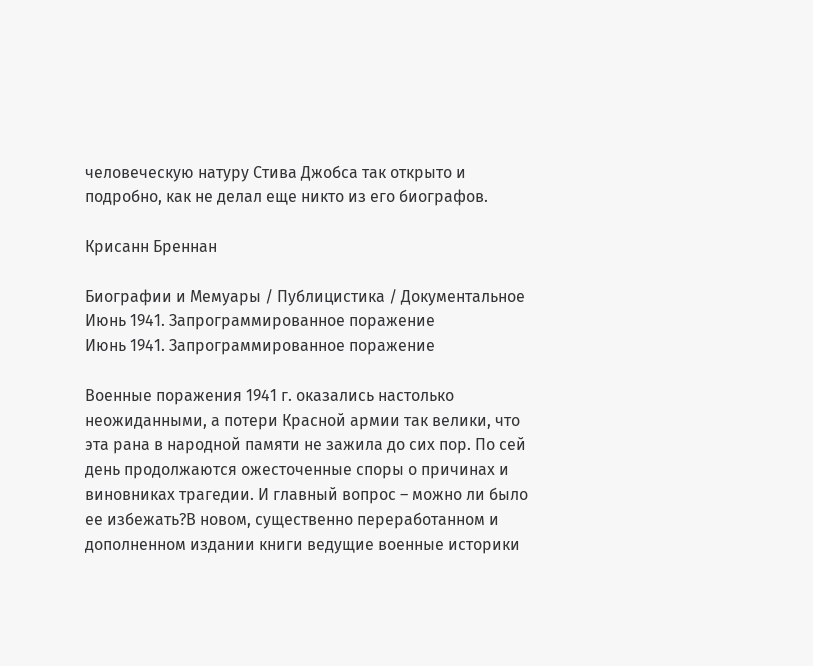человеческую натуру Стива Джобса так открыто и подробно, как не делал еще никто из его биографов.

Крисанн Бреннан

Биографии и Мемуары / Публицистика / Документальное
Июнь 1941. Запрограммированное поражение
Июнь 1941. Запрограммированное поражение

Военные поражения 1941 г. оказались настолько неожиданными, а потери Красной армии так велики, что эта рана в народной памяти не зажила до сих пор. По сей день продолжаются ожесточенные споры о причинах и виновниках трагедии. И главный вопрос – можно ли было ее избежать?В новом, существенно переработанном и дополненном издании книги ведущие военные историки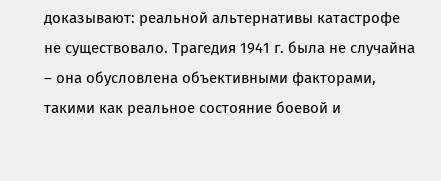доказывают: реальной альтернативы катастрофе не существовало. Трагедия 1941 г. была не случайна – она обусловлена объективными факторами, такими как реальное состояние боевой и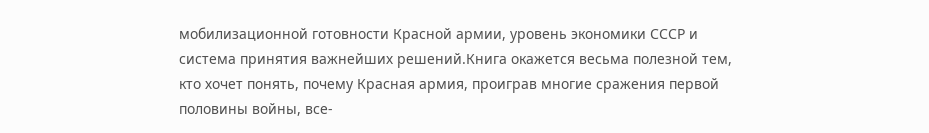мобилизационной готовности Красной армии, уровень экономики СССР и система принятия важнейших решений.Книга окажется весьма полезной тем, кто хочет понять, почему Красная армия, проиграв многие сражения первой половины войны, все-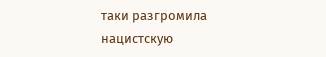таки разгромила нацистскую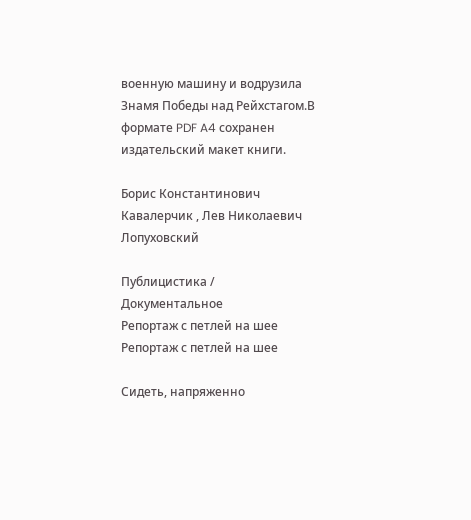военную машину и водрузила Знамя Победы над Рейхстагом.В формате PDF A4 сохранен издательский макет книги.

Борис Константинович Кавалерчик , Лев Николаевич Лопуховский

Публицистика / Документальное
Репортаж с петлей на шее
Репортаж с петлей на шее

Сидеть, напряженно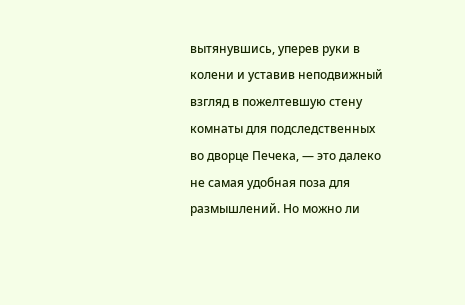вытянувшись, уперев руки в колени и уставив неподвижный взгляд в пожелтевшую стену комнаты для подследственных во дворце Печека, — это далеко не самая удобная поза для размышлений. Но можно ли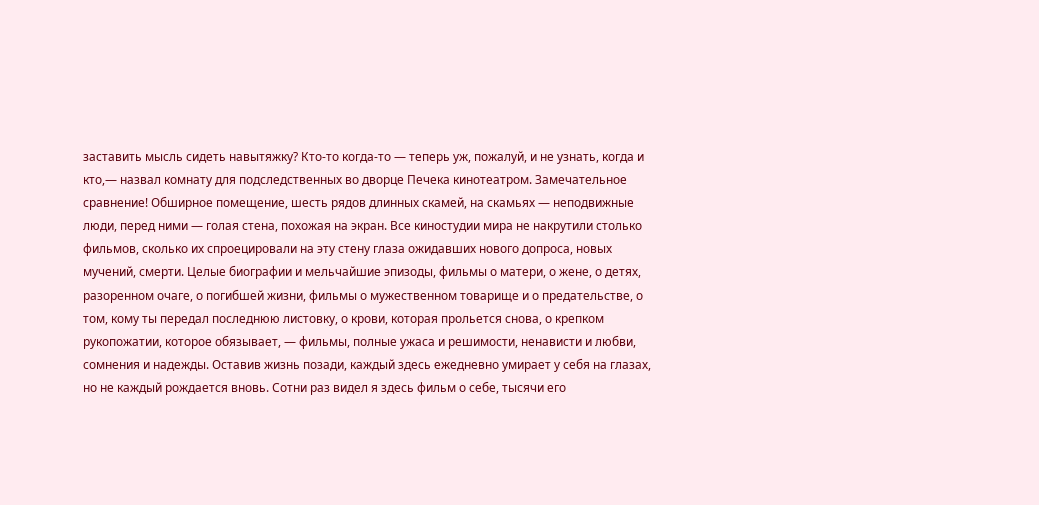заставить мысль сидеть навытяжку? Кто-то когда-то — теперь уж, пожалуй, и не узнать, когда и кто,— назвал комнату для подследственных во дворце Печека кинотеатром. Замечательное сравнение! Обширное помещение, шесть рядов длинных скамей, на скамьях — неподвижные люди, перед ними — голая стена, похожая на экран. Все киностудии мира не накрутили столько фильмов, сколько их спроецировали на эту стену глаза ожидавших нового допроса, новых мучений, смерти. Целые биографии и мельчайшие эпизоды, фильмы о матери, о жене, о детях, разоренном очаге, о погибшей жизни, фильмы о мужественном товарище и о предательстве, о том, кому ты передал последнюю листовку, о крови, которая прольется снова, о крепком рукопожатии, которое обязывает, — фильмы, полные ужаса и решимости, ненависти и любви, сомнения и надежды. Оставив жизнь позади, каждый здесь ежедневно умирает у себя на глазах, но не каждый рождается вновь. Сотни раз видел я здесь фильм о себе, тысячи его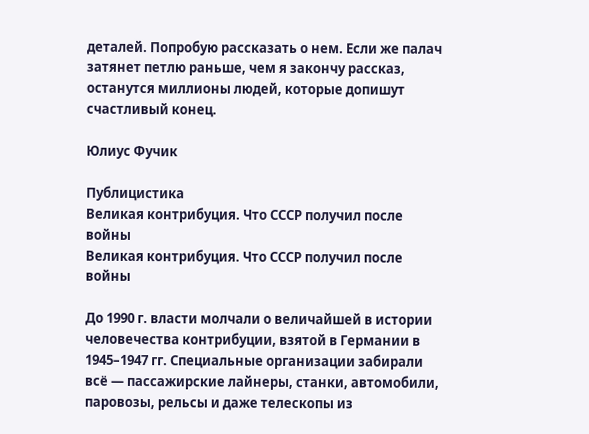деталей. Попробую рассказать о нем. Если же палач затянет петлю раньше, чем я закончу рассказ, останутся миллионы людей, которые допишут счастливый конец.

Юлиус Фучик

Публицистика
Великая контрибуция. Что СССР получил после войны
Великая контрибуция. Что СССР получил после войны

До 1990 г. власти молчали о величайшей в истории человечества контрибуции, взятой в Германии в 1945–1947 гг. Специальные организации забирали всё — пассажирские лайнеры, станки, автомобили, паровозы, рельсы и даже телескопы из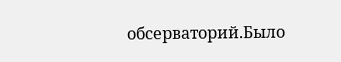обсерваторий.Было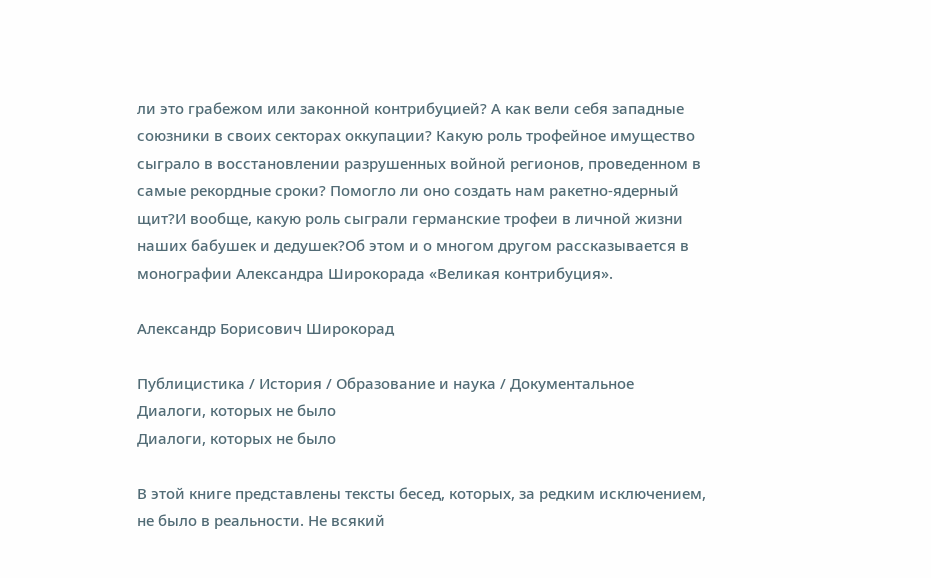ли это грабежом или законной контрибуцией? А как вели себя западные союзники в своих секторах оккупации? Какую роль трофейное имущество сыграло в восстановлении разрушенных войной регионов, проведенном в самые рекордные сроки? Помогло ли оно создать нам ракетно-ядерный щит?И вообще, какую роль сыграли германские трофеи в личной жизни наших бабушек и дедушек?Об этом и о многом другом рассказывается в монографии Александра Широкорада «Великая контрибуция».

Александр Борисович Широкорад

Публицистика / История / Образование и наука / Документальное
Диалоги, которых не было
Диалоги, которых не было

В этой книге представлены тексты бесед, которых, за редким исключением, не было в реальности. Не всякий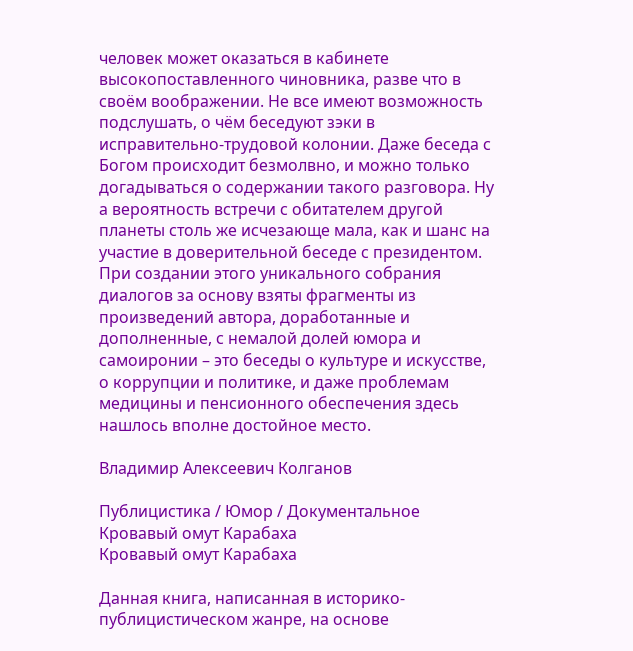человек может оказаться в кабинете высокопоставленного чиновника, разве что в своём воображении. Не все имеют возможность подслушать, о чём беседуют зэки в исправительно-трудовой колонии. Даже беседа с Богом происходит безмолвно, и можно только догадываться о содержании такого разговора. Ну а вероятность встречи с обитателем другой планеты столь же исчезающе мала, как и шанс на участие в доверительной беседе с президентом. При создании этого уникального собрания диалогов за основу взяты фрагменты из произведений автора, доработанные и дополненные, с немалой долей юмора и самоиронии – это беседы о культуре и искусстве, о коррупции и политике, и даже проблемам медицины и пенсионного обеспечения здесь нашлось вполне достойное место.

Владимир Алексеевич Колганов

Публицистика / Юмор / Документальное
Кровавый омут Карабаха
Кровавый омут Карабаха

Данная книга, написанная в историко-публицистическом жанре, на основе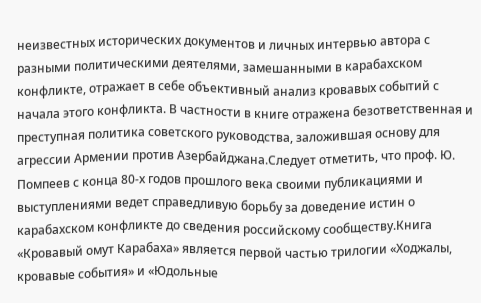неизвестных исторических документов и личных интервью автора с разными политическими деятелями, замешанными в карабахском конфликте, отражает в себе объективный анализ кровавых событий с начала этого конфликта. В частности в книге отражена безответственная и преступная политика советского руководства, заложившая основу для агрессии Армении против Азербайджана.Следует отметить, что проф. Ю. Помпеев с конца 80-х годов прошлого века своими публикациями и выступлениями ведет справедливую борьбу за доведение истин о карабахском конфликте до сведения российскому сообществу.Книга «Кровавый омут Карабаха» является первой частью трилогии «Ходжалы, кровавые события» и «Юдольные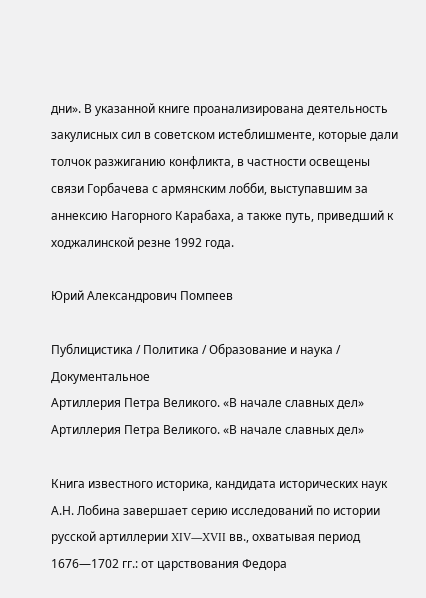дни». В указанной книге проанализирована деятельность закулисных сил в советском истеблишменте, которые дали толчок разжиганию конфликта, в частности освещены связи Горбачева с армянским лобби, выступавшим за аннексию Нагорного Карабаха, а также путь, приведший к ходжалинской резне 1992 года.

Юрий Александрович Помпеев

Публицистика / Политика / Образование и наука / Документальное
Артиллерия Петра Великого. «В начале славных дел»
Артиллерия Петра Великого. «В начале славных дел»

Книга известного историка, кандидата исторических наук А.Н. Лобина завершает серию исследований по истории русской артиллерии XIV—XVII вв., охватывая период 1676—1702 гг.: от царствования Федора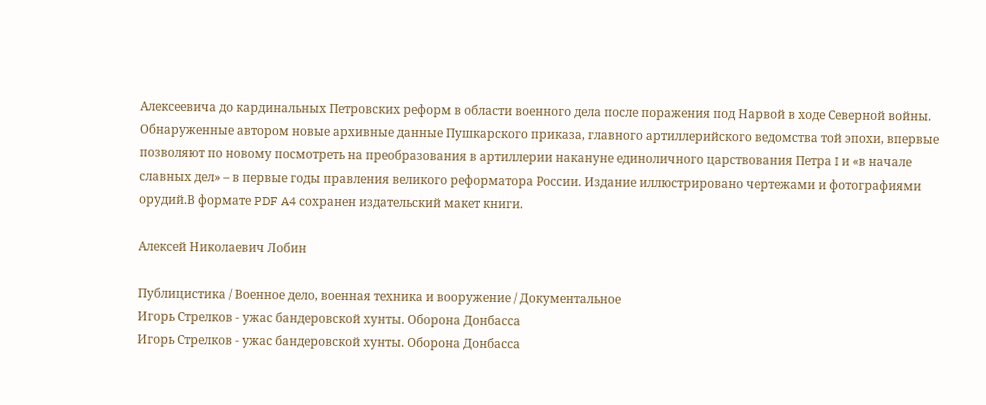Алексеевича до кардинальных Петровских реформ в области военного дела после поражения под Нарвой в ходе Северной войны. Обнаруженные автором новые архивные данные Пушкарского приказа, главного артиллерийского ведомства той эпохи, впервые позволяют по новому посмотреть на преобразования в артиллерии накануне единоличного царствования Петра I и «в начале славных дел» – в первые годы правления великого реформатора России. Издание иллюстрировано чертежами и фотографиями орудий.В формате PDF A4 сохранен издательский макет книги.

Алексей Николаевич Лобин

Публицистика / Военное дело, военная техника и вооружение / Документальное
Игорь Стрелков - ужас бандеровской хунты. Оборона Донбасса
Игорь Стрелков - ужас бандеровской хунты. Оборона Донбасса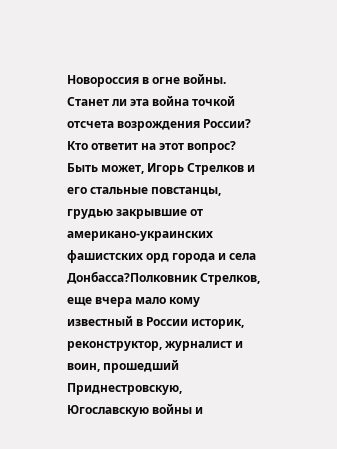Новороссия в огне войны. Станет ли эта война точкой отсчета возрождения России? Кто ответит на этот вопрос? Быть может, Игорь Стрелков и его стальные повстанцы, грудью закрывшие от американо-украинских фашистских орд города и села Донбасса?Полковник Стрелков, еще вчера мало кому известный в России историк, реконструктор, журналист и воин, прошедший Приднестровскую, Югославскую войны и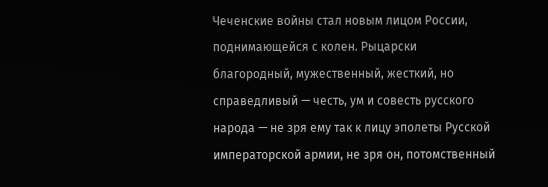Чеченские войны стал новым лицом России, поднимающейся с колен. Рыцарски благородный, мужественный, жесткий, но справедливый — честь, ум и совесть русского народа — не зря ему так к лицу эполеты Русской императорской армии, не зря он, потомственный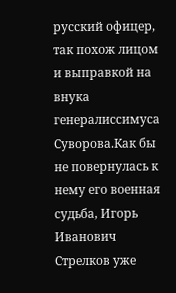русский офицер, так похож лицом и выправкой на внука генералиссимуса Суворова.Как бы не повернулась к нему его военная судьба, Игорь Иванович Стрелков уже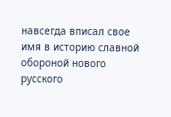навсегда вписал свое имя в историю славной обороной нового русского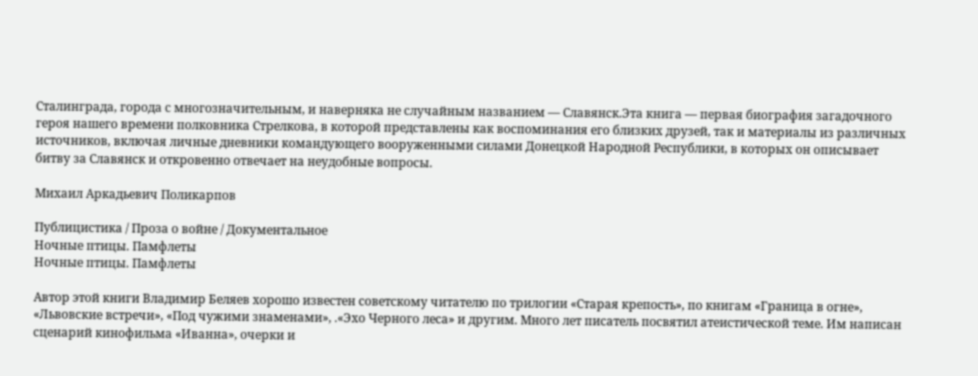Сталинграда, города с многозначительным, и наверняка не случайным названием — Славянск.Эта книга — первая биография загадочного героя нашего времени полковника Стрелкова, в которой представлены как воспоминания его близких друзей, так и материалы из различных источников, включая личные дневники командующего вооруженными силами Донецкой Народной Республики, в которых он описывает битву за Славянск и откровенно отвечает на неудобные вопросы.

Михаил Аркадьевич Поликарпов

Публицистика / Проза о войне / Документальное
Ночные птицы. Памфлеты
Ночные птицы. Памфлеты

Автор этой книги Владимир Беляев хорошо известен советскому читателю по трилогии «Старая крепость», по книгам «Граница в огне», «Львовские встречи», «Под чужими знаменами», .«Эхо Черного леса» и другим. Много лет писатель посвятил атеистической теме. Им написан сценарий кинофильма «Иванна», очерки и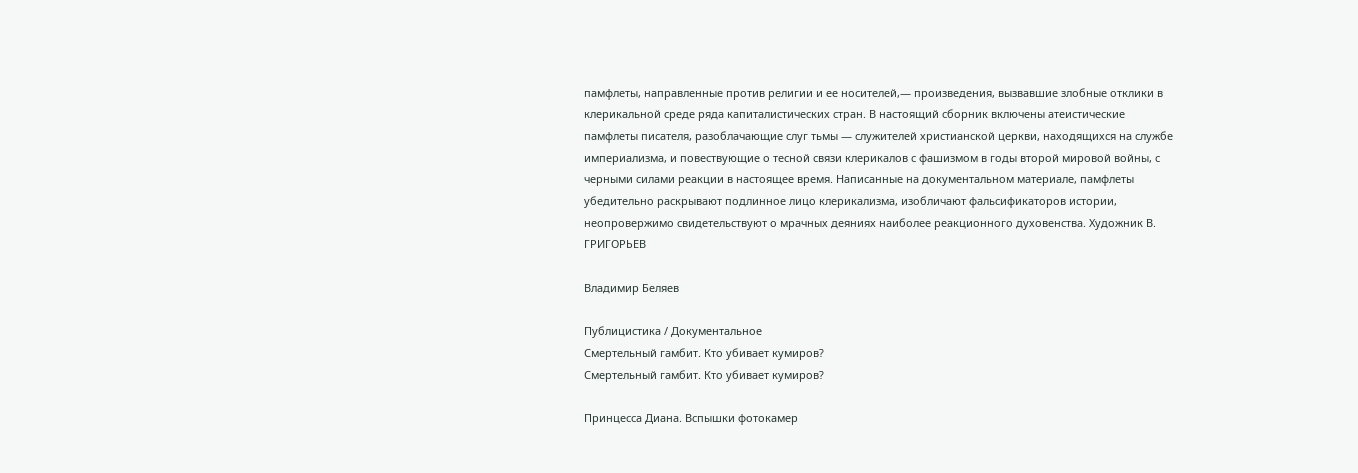памфлеты, направленные против религии и ее носителей,— произведения, вызвавшие злобные отклики в клерикальной среде ряда капиталистических стран. В настоящий сборник включены атеистические памфлеты писателя, разоблачающие слуг тьмы — служителей христианской церкви, находящихся на службе империализма, и повествующие о тесной связи клерикалов с фашизмом в годы второй мировой войны, с черными силами реакции в настоящее время. Написанные на документальном материале, памфлеты убедительно раскрывают подлинное лицо клерикализма, изобличают фальсификаторов истории, неопровержимо свидетельствуют о мрачных деяниях наиболее реакционного духовенства. Художник В. ГРИГОРЬЕВ

Владимир Беляев

Публицистика / Документальное
Смертельный гамбит. Кто убивает кумиров?
Смертельный гамбит. Кто убивает кумиров?

Принцесса Диана. Вспышки фотокамер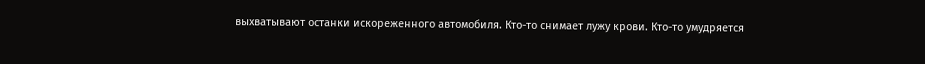выхватывают останки искореженного автомобиля. Кто-то снимает лужу крови. Кто-то умудряется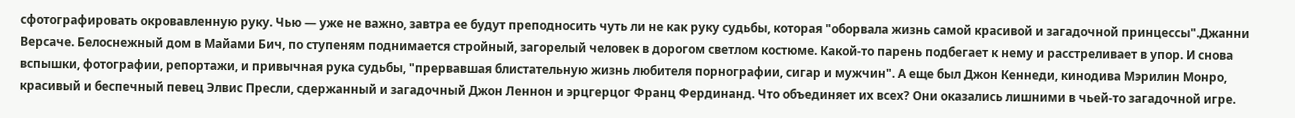сфотографировать окровавленную руку. Чью — уже не важно, завтра ее будут преподносить чуть ли не как руку судьбы, которая "оборвала жизнь самой красивой и загадочной принцессы".Джанни Версаче. Белоснежный дом в Майами Бич, по ступеням поднимается стройный, загорелый человек в дорогом светлом костюме. Какой-то парень подбегает к нему и расстреливает в упор. И снова вспышки, фотографии, репортажи, и привычная рука судьбы, "прервавшая блистательную жизнь любителя порнографии, сигар и мужчин". А еще был Джон Кеннеди, кинодива Мэрилин Монро, красивый и беспечный певец Элвис Пресли, сдержанный и загадочный Джон Леннон и эрцгерцог Франц Фердинанд. Что объединяет их всех? Они оказались лишними в чьей-то загадочной игре.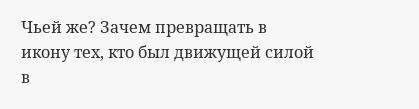Чьей же? Зачем превращать в икону тех, кто был движущей силой в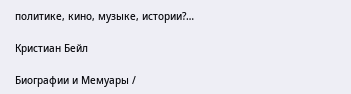политике, кино, музыке, истории?…

Кристиан Бейл

Биографии и Мемуары /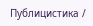Публицистика /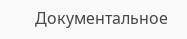Документальное